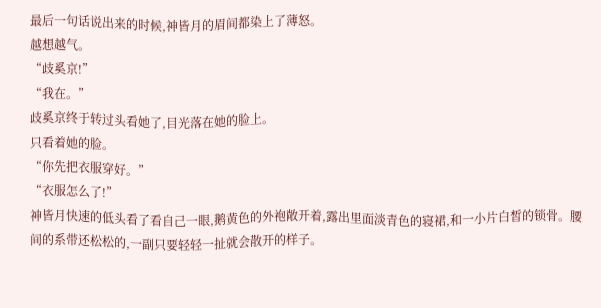最后一句话说出来的时候,神皆月的眉间都染上了薄怒。
越想越气。
“歧奚京!”
“我在。”
歧奚京终于转过头看她了,目光落在她的脸上。
只看着她的脸。
“你先把衣服穿好。”
“衣服怎么了!”
神皆月快速的低头看了看自己一眼,鹅黄色的外袍敞开着,露出里面淡青色的寝裙,和一小片白皙的锁骨。腰间的系带还松松的,一副只要轻轻一扯就会散开的样子。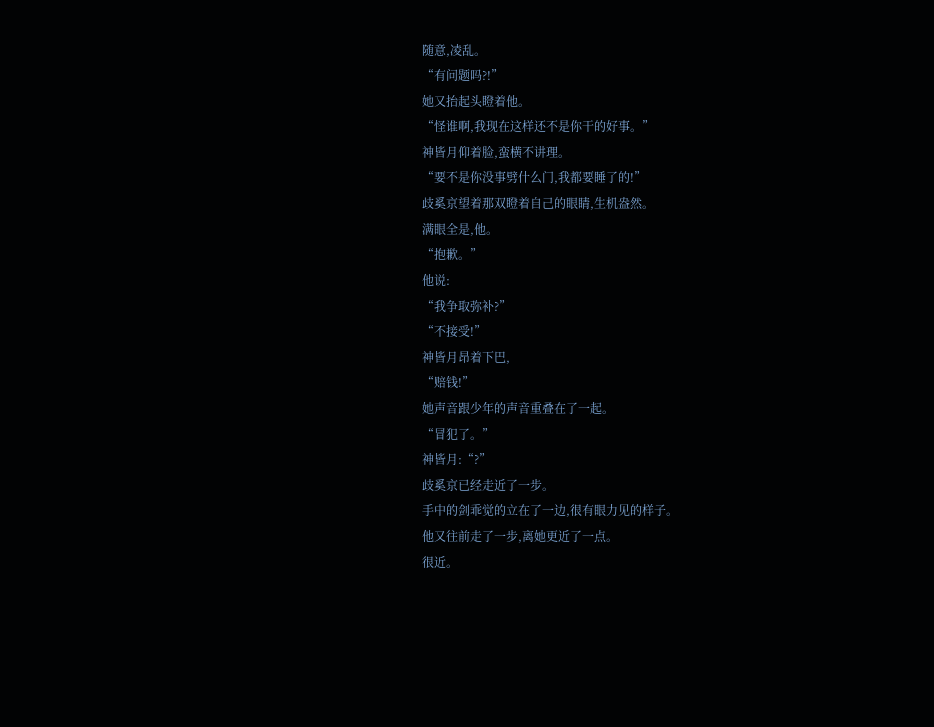随意,凌乱。
“有问题吗?!”
她又抬起头瞪着他。
“怪谁啊,我现在这样还不是你干的好事。”
神皆月仰着脸,蛮横不讲理。
“要不是你没事劈什么门,我都要睡了的!”
歧奚京望着那双瞪着自己的眼睛,生机盎然。
满眼全是,他。
“抱歉。”
他说:
“我争取弥补?”
“不接受!”
神皆月昂着下巴,
“赔钱!”
她声音跟少年的声音重叠在了一起。
“冒犯了。”
神皆月:“?”
歧奚京已经走近了一步。
手中的剑乖觉的立在了一边,很有眼力见的样子。
他又往前走了一步,离她更近了一点。
很近。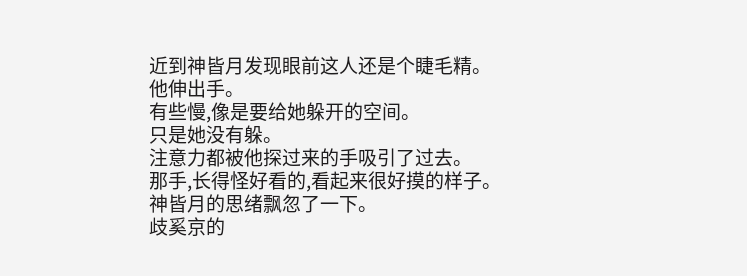近到神皆月发现眼前这人还是个睫毛精。
他伸出手。
有些慢,像是要给她躲开的空间。
只是她没有躲。
注意力都被他探过来的手吸引了过去。
那手,长得怪好看的,看起来很好摸的样子。
神皆月的思绪飘忽了一下。
歧奚京的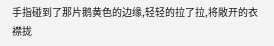手指碰到了那片鹅黄色的边缘,轻轻的拉了拉,将敞开的衣襟拢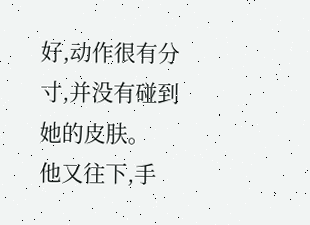好,动作很有分寸,并没有碰到她的皮肤。
他又往下,手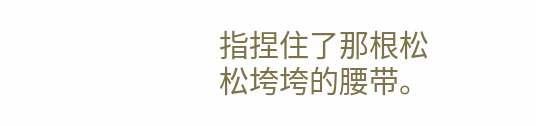指捏住了那根松松垮垮的腰带。